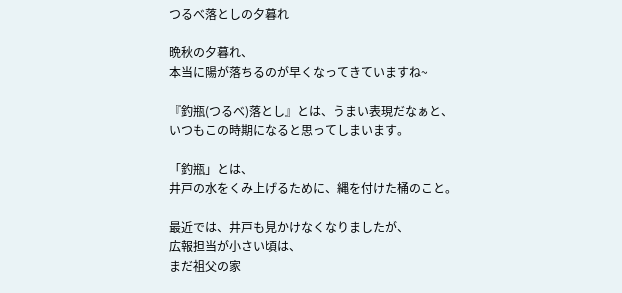つるべ落としの夕暮れ

晩秋の夕暮れ、
本当に陽が落ちるのが早くなってきていますね~

『釣瓶(つるべ)落とし』とは、うまい表現だなぁと、
いつもこの時期になると思ってしまいます。

「釣瓶」とは、
井戸の水をくみ上げるために、縄を付けた桶のこと。

最近では、井戸も見かけなくなりましたが、
広報担当が小さい頃は、
まだ祖父の家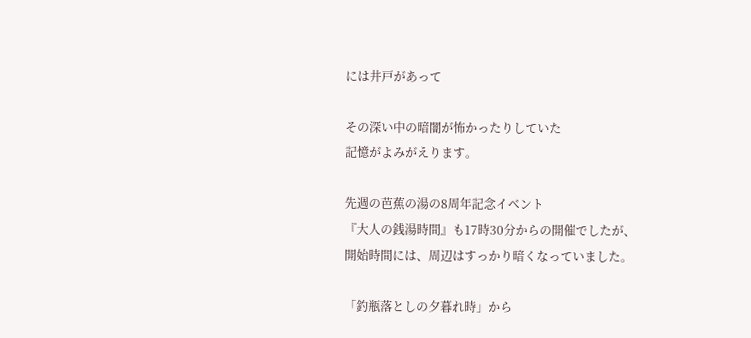には井戸があって

その深い中の暗闇が怖かったりしていた
記憶がよみがえります。

先週の芭蕉の湯の8周年記念イベント
『大人の銭湯時間』も17時30分からの開催でしたが、
開始時間には、周辺はすっかり暗くなっていました。

「釣瓶落としの夕暮れ時」から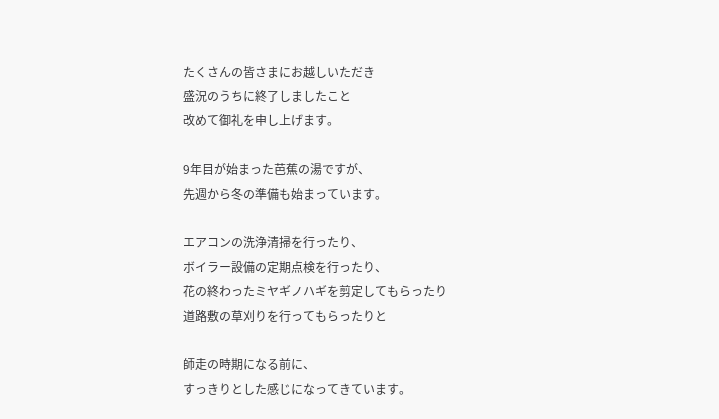たくさんの皆さまにお越しいただき
盛況のうちに終了しましたこと
改めて御礼を申し上げます。

9年目が始まった芭蕉の湯ですが、
先週から冬の準備も始まっています。

エアコンの洗浄清掃を行ったり、
ボイラー設備の定期点検を行ったり、
花の終わったミヤギノハギを剪定してもらったり
道路敷の草刈りを行ってもらったりと

師走の時期になる前に、
すっきりとした感じになってきています。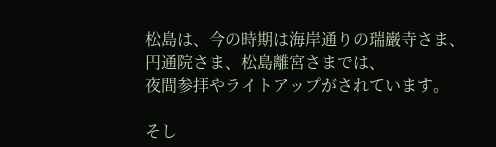松島は、今の時期は海岸通りの瑞巌寺さま、
円通院さま、松島離宮さまでは、
夜間参拝やライトアップがされています。

そし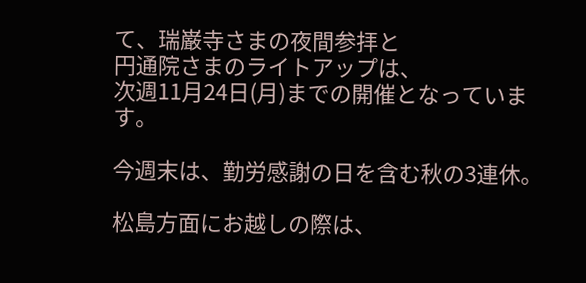て、瑞巌寺さまの夜間参拝と
円通院さまのライトアップは、
次週11月24日(月)までの開催となっています。

今週末は、勤労感謝の日を含む秋の3連休。

松島方面にお越しの際は、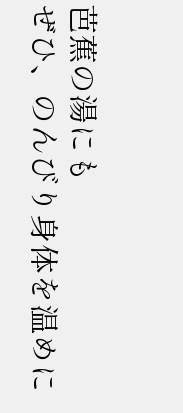芭蕉の湯にも
ぜひ、のんびり身体を温めに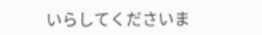いらしてくださいま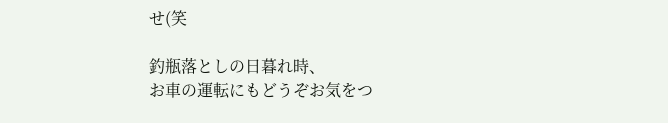せ(笑

釣瓶落としの日暮れ時、
お車の運転にもどうぞお気をつ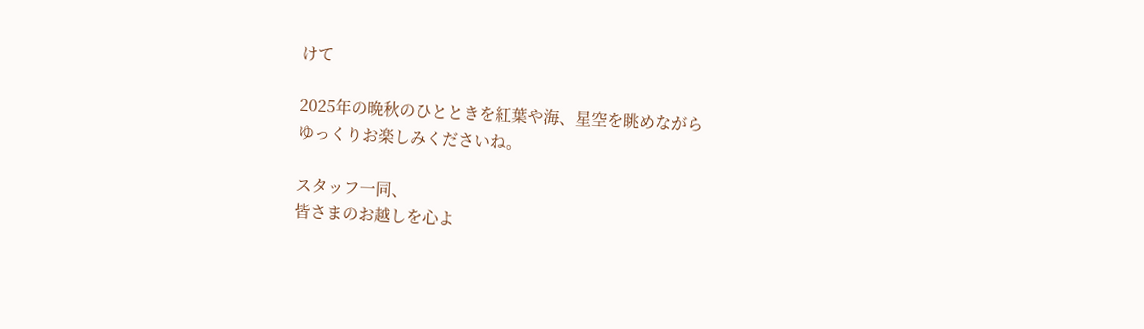けて

2025年の晩秋のひとときを紅葉や海、星空を眺めながら
ゆっくりお楽しみくださいね。

スタッフ一同、
皆さまのお越しを心よ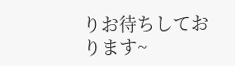りお待ちしております~